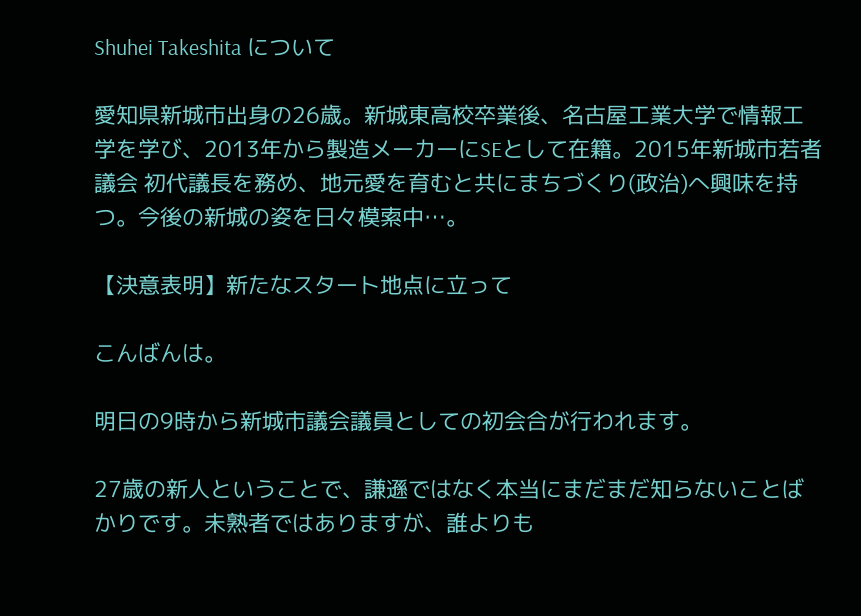Shuhei Takeshita について

愛知県新城市出身の26歳。新城東高校卒業後、名古屋工業大学で情報工学を学び、2013年から製造メーカーにSEとして在籍。2015年新城市若者議会 初代議長を務め、地元愛を育むと共にまちづくり(政治)へ興味を持つ。今後の新城の姿を日々模索中…。

【決意表明】新たなスタート地点に立って

こんばんは。

明日の9時から新城市議会議員としての初会合が行われます。

27歳の新人ということで、謙遜ではなく本当にまだまだ知らないことばかりです。未熟者ではありますが、誰よりも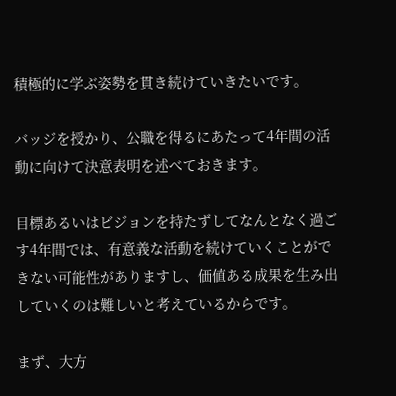積極的に学ぶ姿勢を貫き続けていきたいです。

バッジを授かり、公職を得るにあたって4年間の活動に向けて決意表明を述べておきます。

目標あるいはビジョンを持たずしてなんとなく過ごす4年間では、有意義な活動を続けていくことができない可能性がありますし、価値ある成果を生み出していくのは難しいと考えているからです。

まず、大方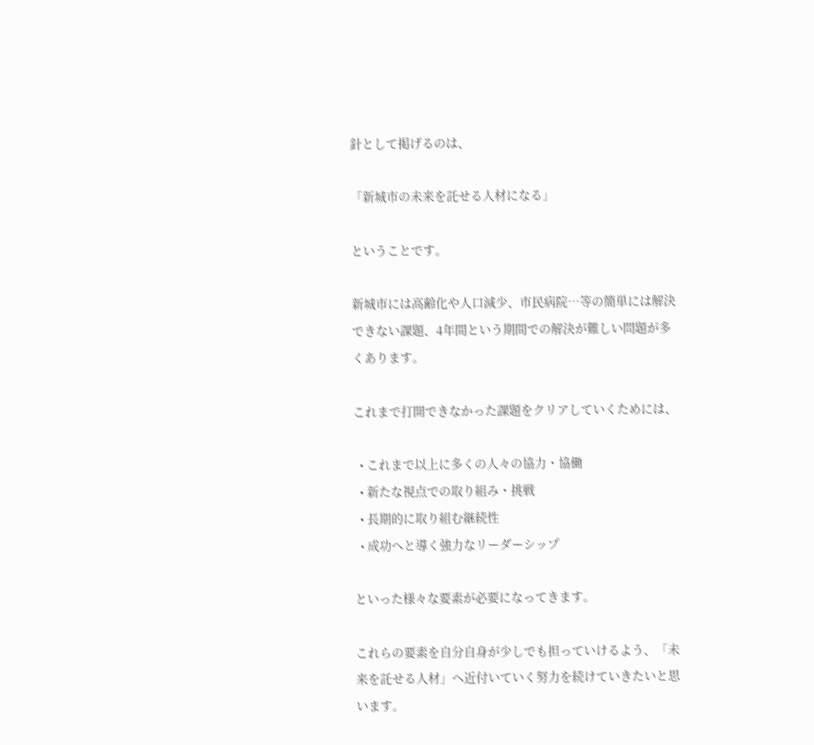針として掲げるのは、

「新城市の未来を託せる人材になる」

ということです。

新城市には高齢化や人口減少、市民病院…等の簡単には解決できない課題、4年間という期間での解決が難しい問題が多くあります。

これまで打開できなかった課題をクリアしていくためには、

  • これまで以上に多くの人々の協力・協働
  • 新たな視点での取り組み・挑戦
  • 長期的に取り組む継続性
  • 成功へと導く強力なリーダーシップ

といった様々な要素が必要になってきます。

これらの要素を自分自身が少しでも担っていけるよう、「未来を託せる人材」へ近付いていく努力を続けていきたいと思います。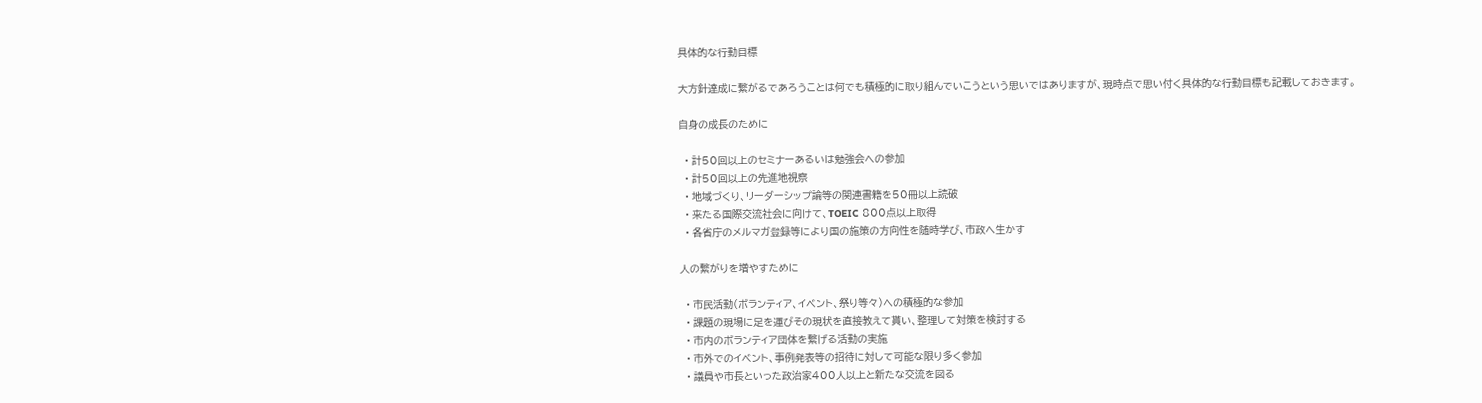具体的な行動目標

大方針達成に繋がるであろうことは何でも積極的に取り組んでいこうという思いではありますが、現時点で思い付く具体的な行動目標も記載しておきます。

自身の成長のために

  • 計50回以上のセミナーあるいは勉強会への参加
  • 計50回以上の先進地視察
  • 地域づくり、リーダーシップ論等の関連書籍を50冊以上読破
  • 来たる国際交流社会に向けて、TOEIC 800点以上取得
  • 各省庁のメルマガ登録等により国の施策の方向性を随時学び、市政へ生かす

人の繋がりを増やすために

  • 市民活動(ボランティア、イベント、祭り等々)への積極的な参加
  • 課題の現場に足を運びその現状を直接教えて貰い、整理して対策を検討する
  • 市内のボランティア団体を繋げる活動の実施
  • 市外でのイベント、事例発表等の招待に対して可能な限り多く参加
  • 議員や市長といった政治家400人以上と新たな交流を図る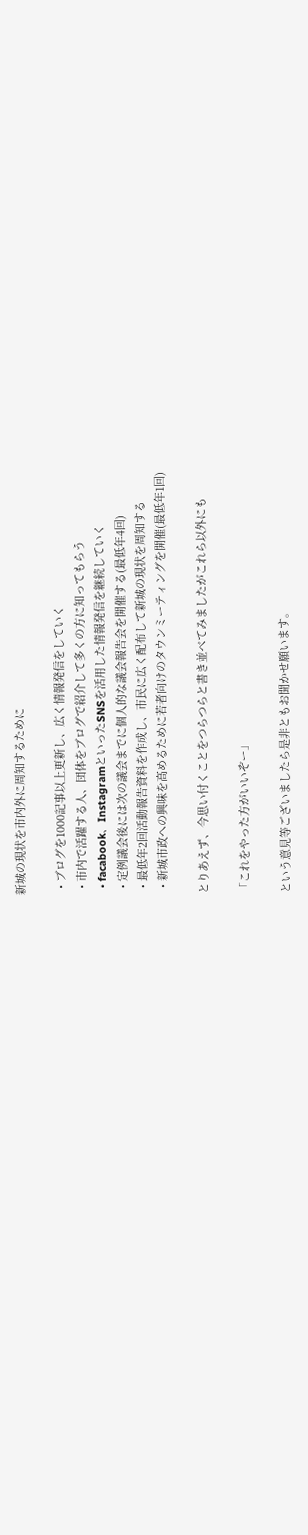新城の現状を市内外に周知するために

  • ブログを1000記事以上更新し、広く情報発信をしていく
  • 市内で活躍する人、団体をブログで紹介して多くの方に知ってもらう
  • facabook、InstagramといったSNSを活用した情報発信を継続していく
  • 定例議会後には次の議会までに個人的な議会報告会を開催する(最低年4回)
  • 最低年2回活動報告資料を作成し、市民に広く配布して新城の現状を周知する
  • 新城市政への興味を高めるために若者向けのタウンミーティングを開催(最低年1回)

とりあえず、今思い付くことをつらつらと書き並べてみましたがこれら以外にも

「これをやった方がいいぞー」

という意見等ございましたら是非ともお聞かせ願います。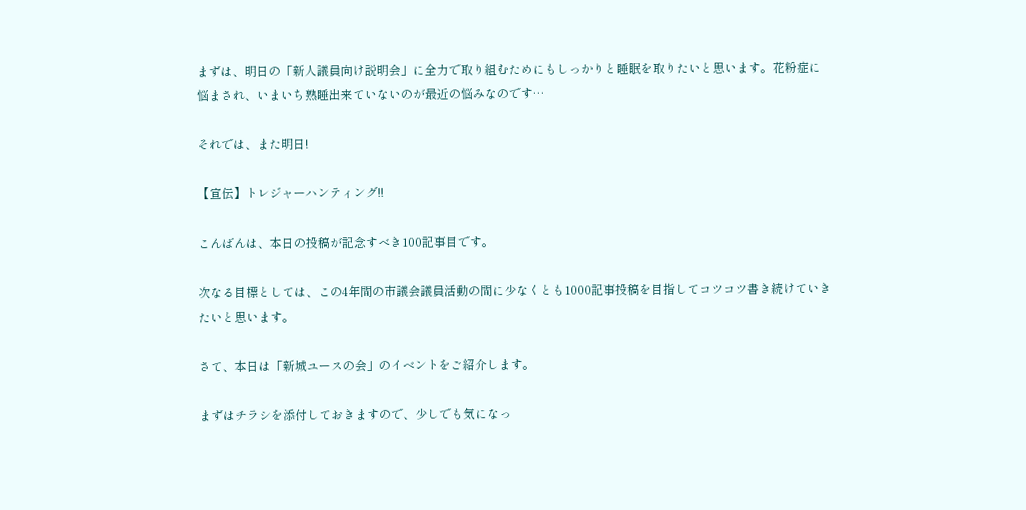まずは、明日の「新人議員向け説明会」に全力で取り組むためにもしっかりと睡眠を取りたいと思います。花粉症に悩まされ、いまいち熟睡出来ていないのが最近の悩みなのです…

それでは、また明日!

【宣伝】トレジャーハンティング!!

こんばんは、本日の投稿が記念すべき100記事目です。

次なる目標としては、この4年間の市議会議員活動の間に少なくとも1000記事投稿を目指してコツコツ書き続けていきたいと思います。

さて、本日は「新城ユースの会」のイベントをご紹介します。

まずはチラシを添付しておきますので、少しでも気になっ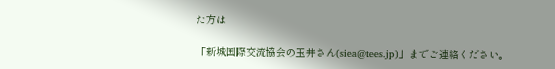た方は

「新城国際交流協会の玉井さん(siea@tees.jp)」までご連絡ください。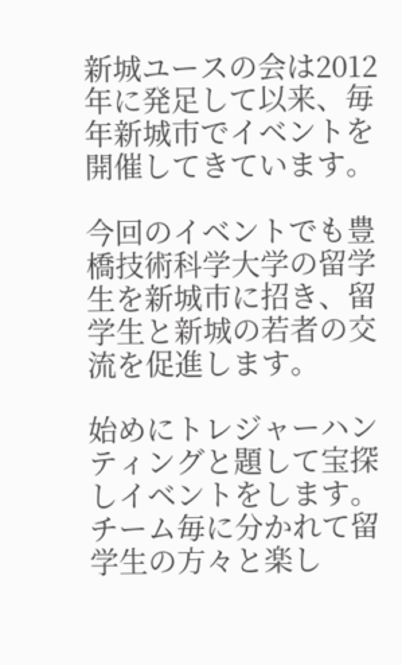新城ユースの会は2012年に発足して以来、毎年新城市でイベントを開催してきています。

今回のイベントでも豊橋技術科学大学の留学生を新城市に招き、留学生と新城の若者の交流を促進します。

始めにトレジャーハンティングと題して宝探しイベントをします。チーム毎に分かれて留学生の方々と楽し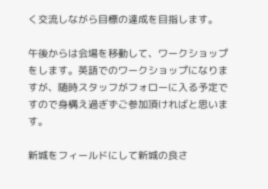く交流しながら目標の達成を目指します。

午後からは会場を移動して、ワークショップをします。英語でのワークショップになりますが、随時スタッフがフォローに入る予定ですので身構え過ぎずご参加頂ければと思います。

新城をフィールドにして新城の良さ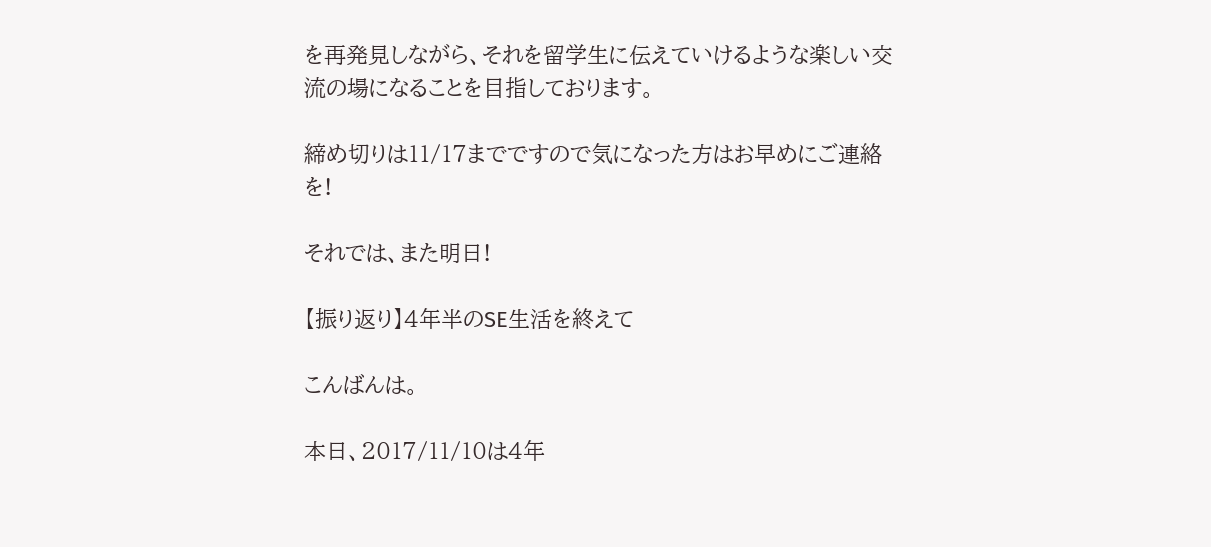を再発見しながら、それを留学生に伝えていけるような楽しい交流の場になることを目指しております。

締め切りは11/17までですので気になった方はお早めにご連絡を!

それでは、また明日!

【振り返り】4年半のSE生活を終えて

こんばんは。

本日、2017/11/10は4年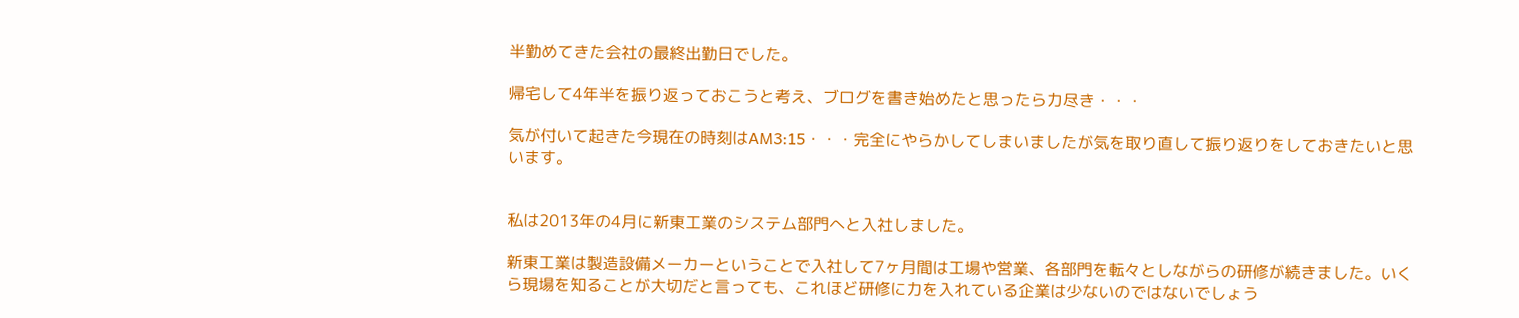半勤めてきた会社の最終出勤日でした。

帰宅して4年半を振り返っておこうと考え、ブログを書き始めたと思ったら力尽き・・・

気が付いて起きた今現在の時刻はAM3:15・・・完全にやらかしてしまいましたが気を取り直して振り返りをしておきたいと思います。


私は2013年の4月に新東工業のシステム部門へと入社しました。

新東工業は製造設備メーカーということで入社して7ヶ月間は工場や営業、各部門を転々としながらの研修が続きました。いくら現場を知ることが大切だと言っても、これほど研修に力を入れている企業は少ないのではないでしょう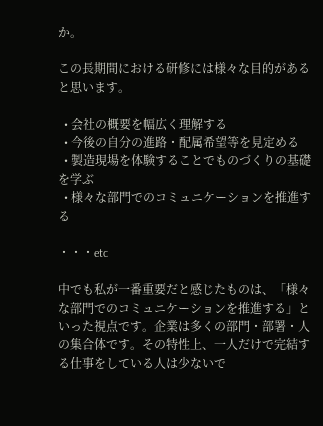か。

この長期間における研修には様々な目的があると思います。

  • 会社の概要を幅広く理解する
  • 今後の自分の進路・配属希望等を見定める
  • 製造現場を体験することでものづくりの基礎を学ぶ
  • 様々な部門でのコミュニケーションを推進する

・・・etc

中でも私が一番重要だと感じたものは、「様々な部門でのコミュニケーションを推進する」といった視点です。企業は多くの部門・部署・人の集合体です。その特性上、一人だけで完結する仕事をしている人は少ないで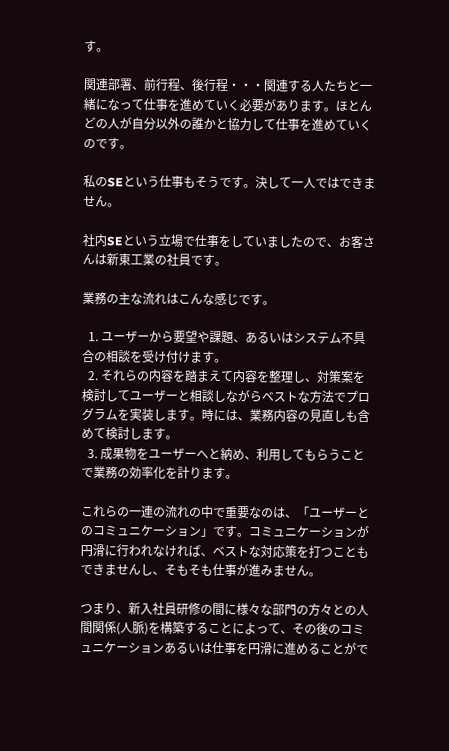す。

関連部署、前行程、後行程・・・関連する人たちと一緒になって仕事を進めていく必要があります。ほとんどの人が自分以外の誰かと協力して仕事を進めていくのです。

私のSEという仕事もそうです。決して一人ではできません。

社内SEという立場で仕事をしていましたので、お客さんは新東工業の社員です。

業務の主な流れはこんな感じです。

  1. ユーザーから要望や課題、あるいはシステム不具合の相談を受け付けます。
  2. それらの内容を踏まえて内容を整理し、対策案を検討してユーザーと相談しながらベストな方法でプログラムを実装します。時には、業務内容の見直しも含めて検討します。
  3. 成果物をユーザーへと納め、利用してもらうことで業務の効率化を計ります。

これらの一連の流れの中で重要なのは、「ユーザーとのコミュニケーション」です。コミュニケーションが円滑に行われなければ、ベストな対応策を打つこともできませんし、そもそも仕事が進みません。

つまり、新入社員研修の間に様々な部門の方々との人間関係(人脈)を構築することによって、その後のコミュニケーションあるいは仕事を円滑に進めることがで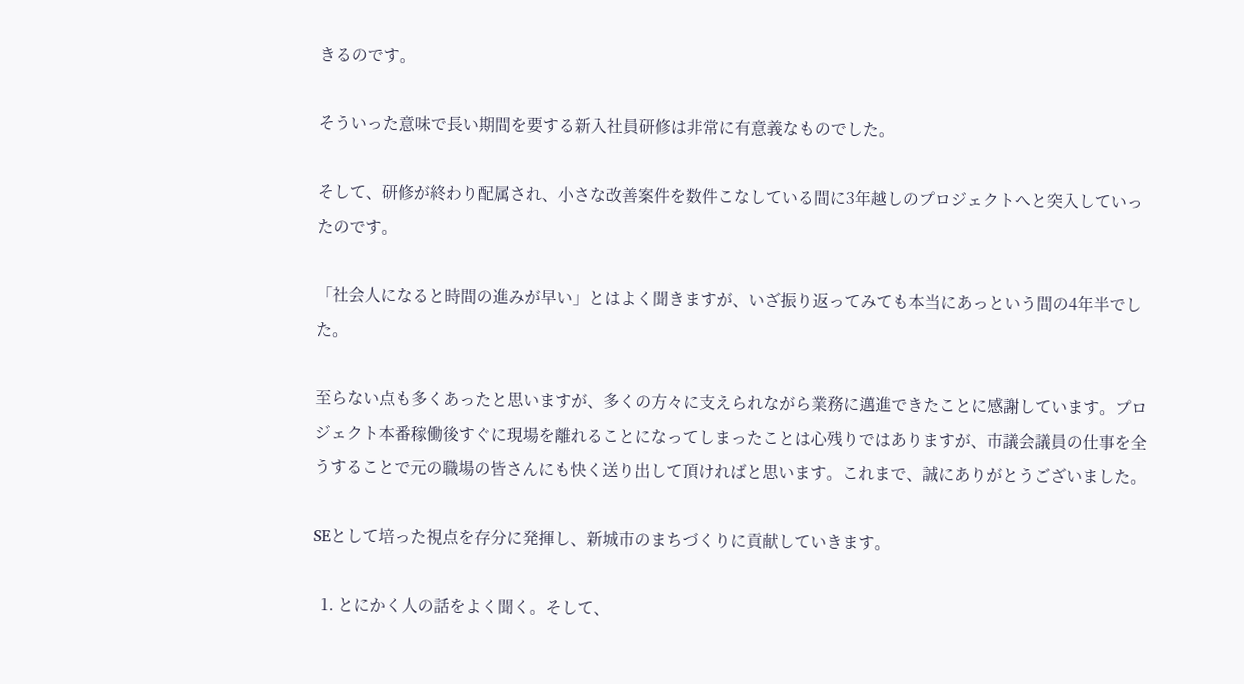きるのです。

そういった意味で長い期間を要する新入社員研修は非常に有意義なものでした。

そして、研修が終わり配属され、小さな改善案件を数件こなしている間に3年越しのプロジェクトへと突入していったのです。

「社会人になると時間の進みが早い」とはよく聞きますが、いざ振り返ってみても本当にあっという間の4年半でした。

至らない点も多くあったと思いますが、多くの方々に支えられながら業務に邁進できたことに感謝しています。プロジェクト本番稼働後すぐに現場を離れることになってしまったことは心残りではありますが、市議会議員の仕事を全うすることで元の職場の皆さんにも快く送り出して頂ければと思います。これまで、誠にありがとうございました。

SEとして培った視点を存分に発揮し、新城市のまちづくりに貢献していきます。

  1. とにかく人の話をよく聞く。そして、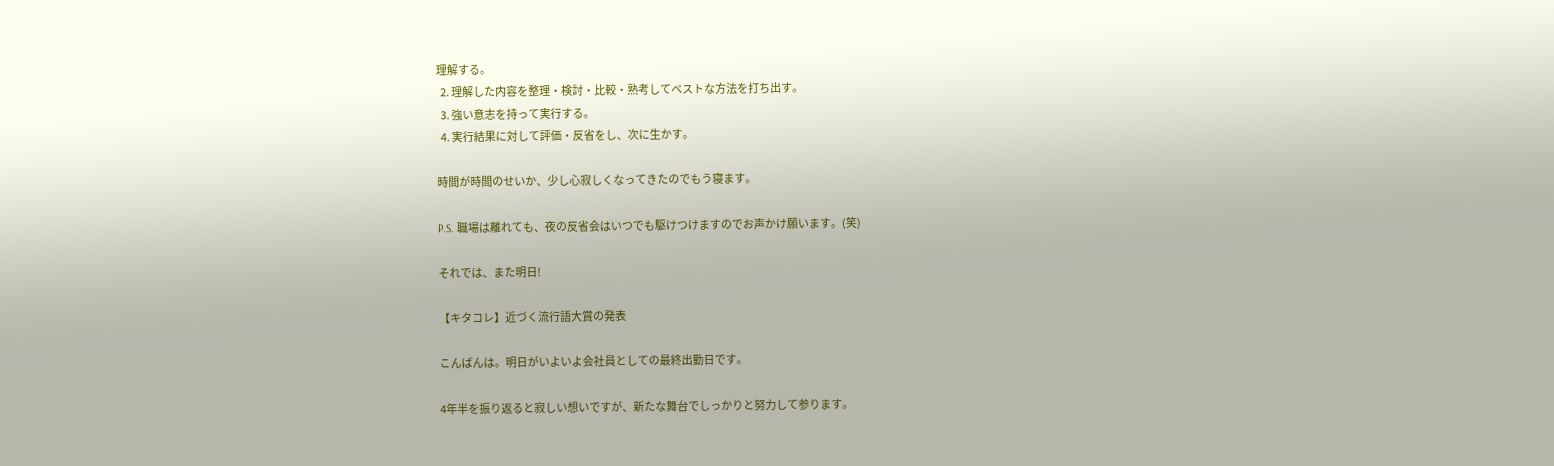理解する。
  2. 理解した内容を整理・検討・比較・熟考してベストな方法を打ち出す。
  3. 強い意志を持って実行する。
  4. 実行結果に対して評価・反省をし、次に生かす。

時間が時間のせいか、少し心寂しくなってきたのでもう寝ます。

P.S. 職場は離れても、夜の反省会はいつでも駆けつけますのでお声かけ願います。(笑)

それでは、また明日!

【キタコレ】近づく流行語大賞の発表

こんばんは。明日がいよいよ会社員としての最終出勤日です。

4年半を振り返ると寂しい想いですが、新たな舞台でしっかりと努力して参ります。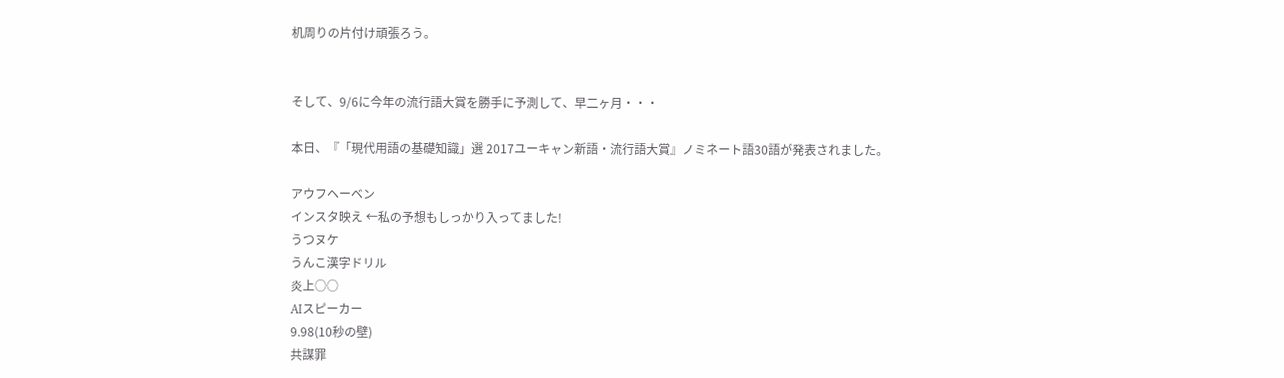机周りの片付け頑張ろう。


そして、9/6に今年の流行語大賞を勝手に予測して、早二ヶ月・・・

本日、『「現代用語の基礎知識」選 2017ユーキャン新語・流行語大賞』ノミネート語30語が発表されました。

アウフヘーベン
インスタ映え ←私の予想もしっかり入ってました!
うつヌケ
うんこ漢字ドリル
炎上○○
AIスピーカー
9.98(10秒の壁)
共謀罪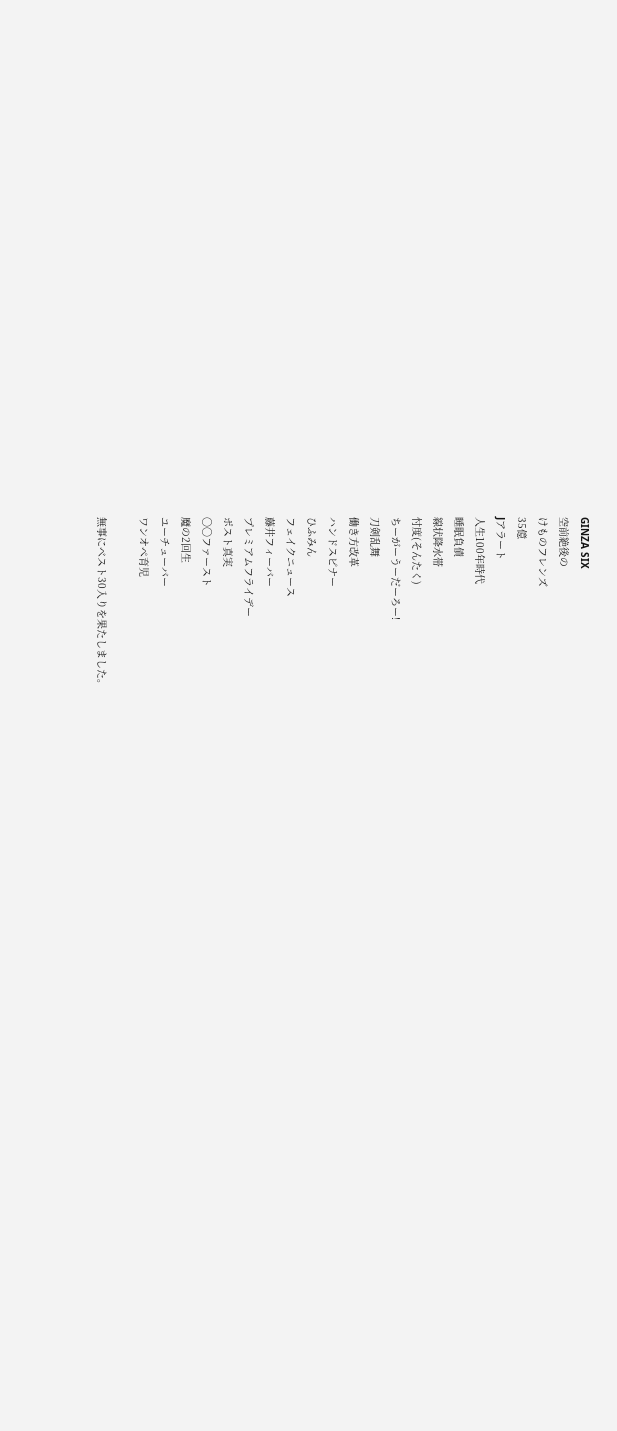GINZA SIX
空前絶後の
けものフレンズ
35億
Jアラート
人生100年時代
睡眠負債
線状降水帯
忖度(そんたく)
ちーがーうーだーろー!
刀剣乱舞
働き方改革
ハンドスピナー
ひふみん
フェイクニュース
藤井フィーバー
プレミアムフライデー
ポスト真実
〇〇ファースト
魔の2回生
ユーチューバー
ワンオペ育児

無事にベスト30入りを果たしました。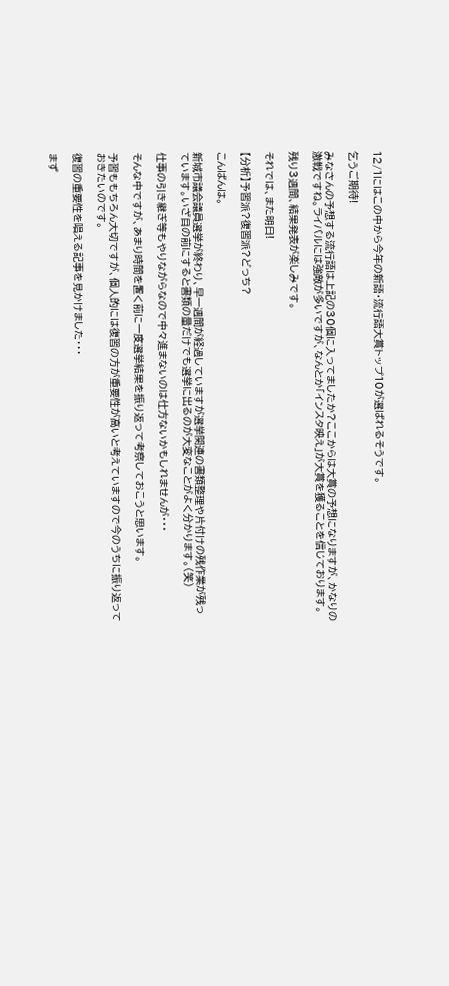12/1にはこの中から今年の新語・流行語大賞トップ10が選ばれるそうです。

乞うご期待!

みなさんの予想する流行語は上記の30個に入ってましたか?ここからは大賞の予想になりますが、かなりの激戦ですね。ライバルには強敵が多いですが、なんとか「インスタ映え」が大賞を獲ることを信じております。

残り3週間、結果発表が楽しみです。

それでは、また明日!

【分析】予習派?復習派?どっち?

こんばんは。

新城市議会議員選挙が終わり、早一週間が経過していますが選挙関連の書類整理や片付けの残作業が残っています。いざ目の前にすると書類の量だけでも選挙に出るのが大変なことがよく分かります。(笑)

仕事の引き継ぎ等もやりながらなので中々進まないのは仕方ないかもしれませんが・・・

そんな中ですが、あまり時間を置く前に一度選挙結果を振り返って考察しておこうと思います。

予習ももちろん大切ですが、個人的には復習の方が重要性が高いと考えていますので今のうちに振り返っておきたいのです。

復習の重要性を唱える記事を見かけました・・・

まず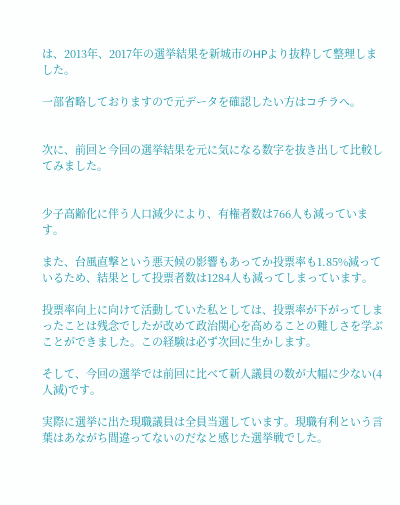は、2013年、2017年の選挙結果を新城市のHPより抜粋して整理しました。

一部省略しておりますので元データを確認したい方はコチラへ。


次に、前回と今回の選挙結果を元に気になる数字を抜き出して比較してみました。


少子高齢化に伴う人口減少により、有権者数は766人も減っています。

また、台風直撃という悪天候の影響もあってか投票率も1.85%減っているため、結果として投票者数は1284人も減ってしまっています。

投票率向上に向けて活動していた私としては、投票率が下がってしまったことは残念でしたが改めて政治関心を高めることの難しさを学ぶことができました。この経験は必ず次回に生かします。

そして、今回の選挙では前回に比べて新人議員の数が大幅に少ない(4人減)です。

実際に選挙に出た現職議員は全員当選しています。現職有利という言葉はあながち間違ってないのだなと感じた選挙戦でした。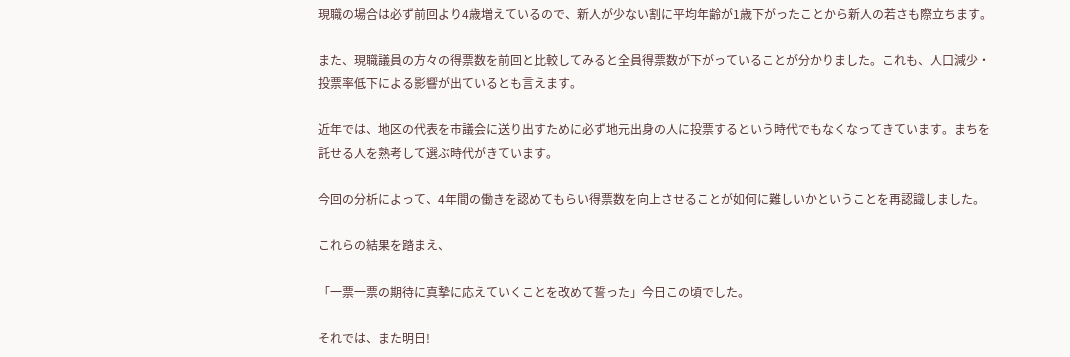現職の場合は必ず前回より4歳増えているので、新人が少ない割に平均年齢が1歳下がったことから新人の若さも際立ちます。

また、現職議員の方々の得票数を前回と比較してみると全員得票数が下がっていることが分かりました。これも、人口減少・投票率低下による影響が出ているとも言えます。

近年では、地区の代表を市議会に送り出すために必ず地元出身の人に投票するという時代でもなくなってきています。まちを託せる人を熟考して選ぶ時代がきています。

今回の分析によって、4年間の働きを認めてもらい得票数を向上させることが如何に難しいかということを再認識しました。

これらの結果を踏まえ、

「一票一票の期待に真摯に応えていくことを改めて誓った」今日この頃でした。

それでは、また明日!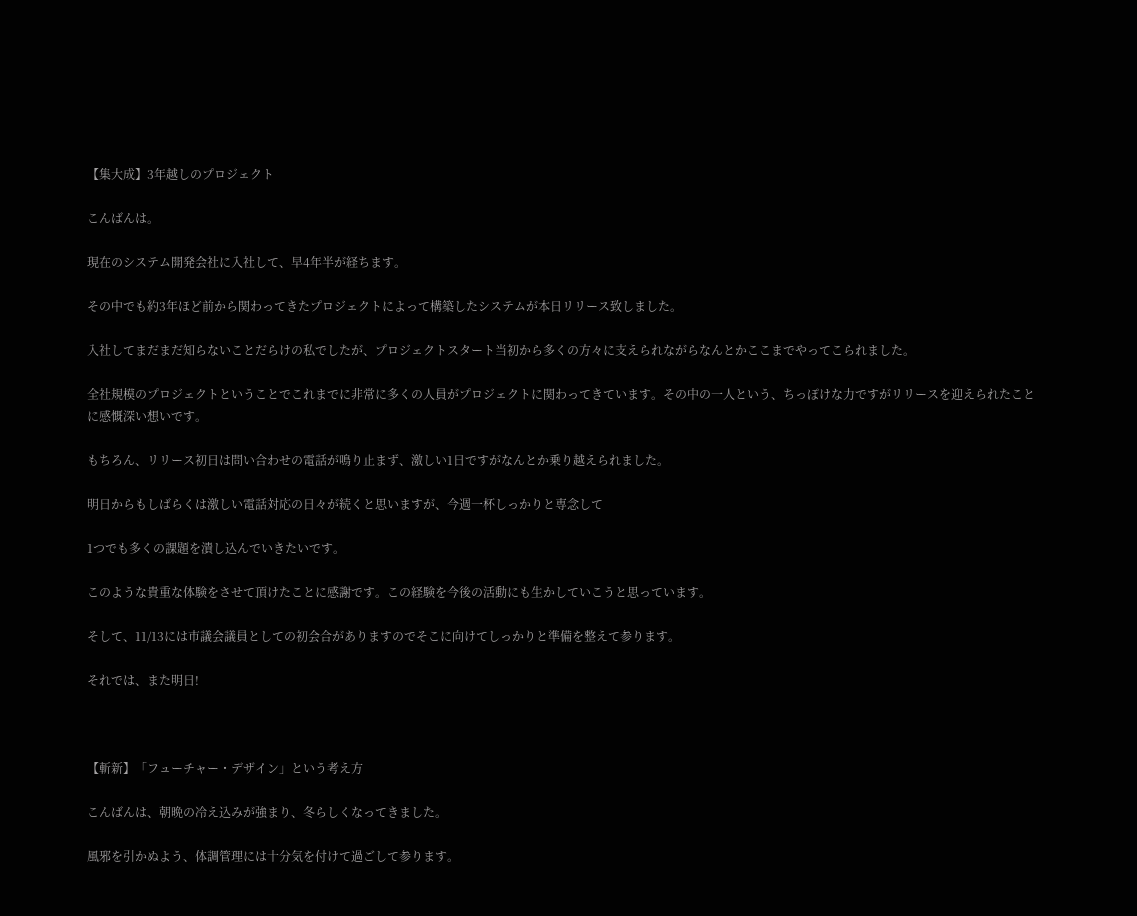【集大成】3年越しのプロジェクト

こんばんは。

現在のシステム開発会社に入社して、早4年半が経ちます。

その中でも約3年ほど前から関わってきたプロジェクトによって構築したシステムが本日リリース致しました。

入社してまだまだ知らないことだらけの私でしたが、プロジェクトスタート当初から多くの方々に支えられながらなんとかここまでやってこられました。

全社規模のプロジェクトということでこれまでに非常に多くの人員がプロジェクトに関わってきています。その中の一人という、ちっぽけな力ですがリリースを迎えられたことに感慨深い想いです。

もちろん、リリース初日は問い合わせの電話が鳴り止まず、激しい1日ですがなんとか乗り越えられました。

明日からもしばらくは激しい電話対応の日々が続くと思いますが、今週一杯しっかりと専念して

1つでも多くの課題を潰し込んでいきたいです。

このような貴重な体験をさせて頂けたことに感謝です。この経験を今後の活動にも生かしていこうと思っています。

そして、11/13には市議会議員としての初会合がありますのでそこに向けてしっかりと準備を整えて参ります。

それでは、また明日!



【斬新】「フューチャー・デザイン」という考え方

こんばんは、朝晩の冷え込みが強まり、冬らしくなってきました。

風邪を引かぬよう、体調管理には十分気を付けて過ごして参ります。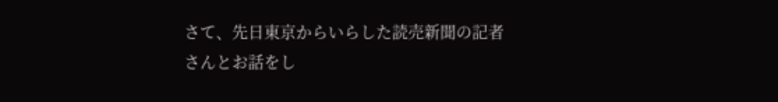さて、先日東京からいらした読売新聞の記者さんとお話をし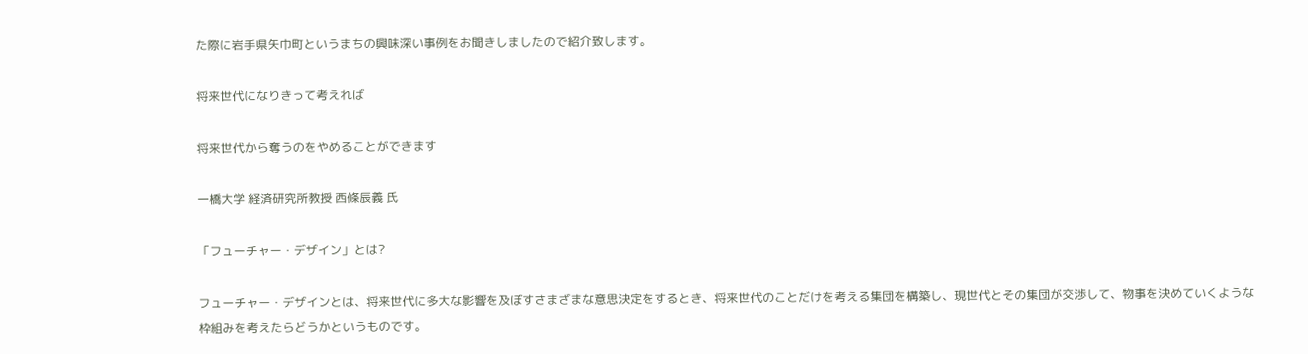た際に岩手県矢巾町というまちの興味深い事例をお聞きしましたので紹介致します。

将来世代になりきって考えれば

将来世代から奪うのをやめることができます

一橋大学 経済研究所教授 西條辰義 氏

「フューチャー・デザイン」とは?

フューチャー・デザインとは、将来世代に多大な影響を及ぼすさまざまな意思決定をするとき、将来世代のことだけを考える集団を構築し、現世代とその集団が交渉して、物事を決めていくような枠組みを考えたらどうかというものです。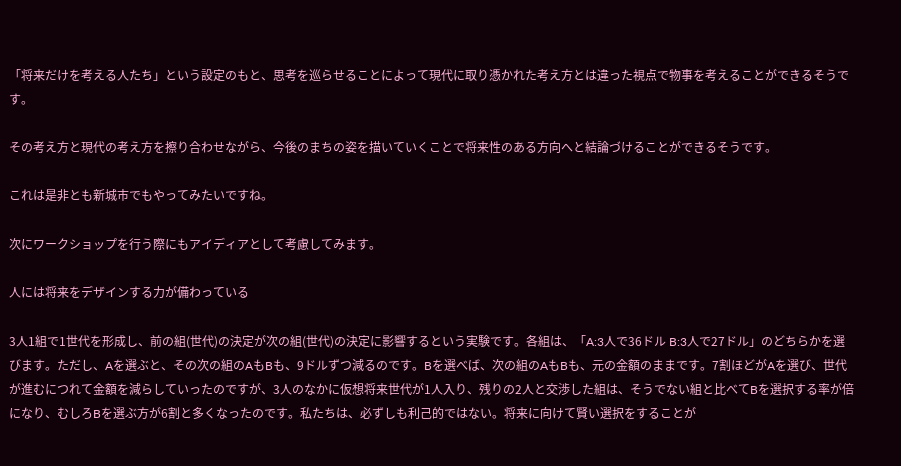「将来だけを考える人たち」という設定のもと、思考を巡らせることによって現代に取り憑かれた考え方とは違った視点で物事を考えることができるそうです。

その考え方と現代の考え方を擦り合わせながら、今後のまちの姿を描いていくことで将来性のある方向へと結論づけることができるそうです。

これは是非とも新城市でもやってみたいですね。

次にワークショップを行う際にもアイディアとして考慮してみます。

人には将来をデザインする力が備わっている

3人1組で1世代を形成し、前の組(世代)の決定が次の組(世代)の決定に影響するという実験です。各組は、「A:3人で36ドル B:3人で27ドル」のどちらかを選びます。ただし、Aを選ぶと、その次の組のAもBも、9ドルずつ減るのです。Bを選べば、次の組のAもBも、元の金額のままです。7割ほどがAを選び、世代が進むにつれて金額を減らしていったのですが、3人のなかに仮想将来世代が1人入り、残りの2人と交渉した組は、そうでない組と比べてBを選択する率が倍になり、むしろBを選ぶ方が6割と多くなったのです。私たちは、必ずしも利己的ではない。将来に向けて賢い選択をすることが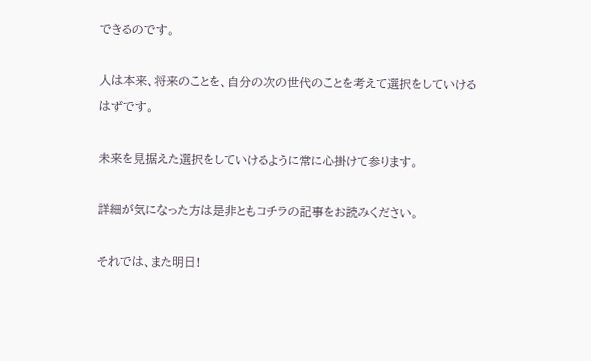できるのです。

人は本来、将来のことを、自分の次の世代のことを考えて選択をしていけるはずです。

未来を見据えた選択をしていけるように常に心掛けて参ります。

詳細が気になった方は是非ともコチラの記事をお読みください。

それでは、また明日!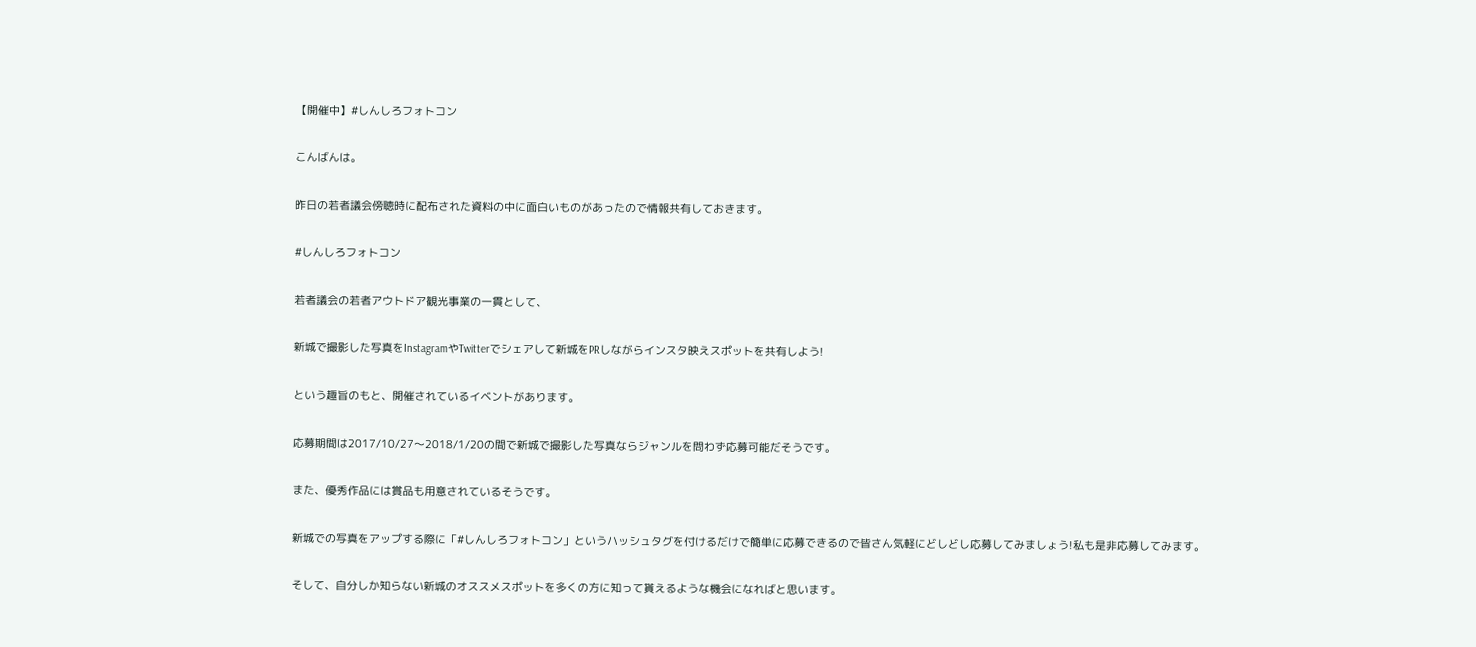【開催中】#しんしろフォトコン

こんばんは。

昨日の若者議会傍聴時に配布された資料の中に面白いものがあったので情報共有しておきます。

#しんしろフォトコン

若者議会の若者アウトドア観光事業の一貫として、

新城で撮影した写真をInstagramやTwitterでシェアして新城をPRしながらインスタ映えスポットを共有しよう!

という趣旨のもと、開催されているイベントがあります。

応募期間は2017/10/27〜2018/1/20の間で新城で撮影した写真ならジャンルを問わず応募可能だそうです。

また、優秀作品には賞品も用意されているそうです。

新城での写真をアップする際に「#しんしろフォトコン」というハッシュタグを付けるだけで簡単に応募できるので皆さん気軽にどしどし応募してみましょう!私も是非応募してみます。

そして、自分しか知らない新城のオススメスポットを多くの方に知って貰えるような機会になればと思います。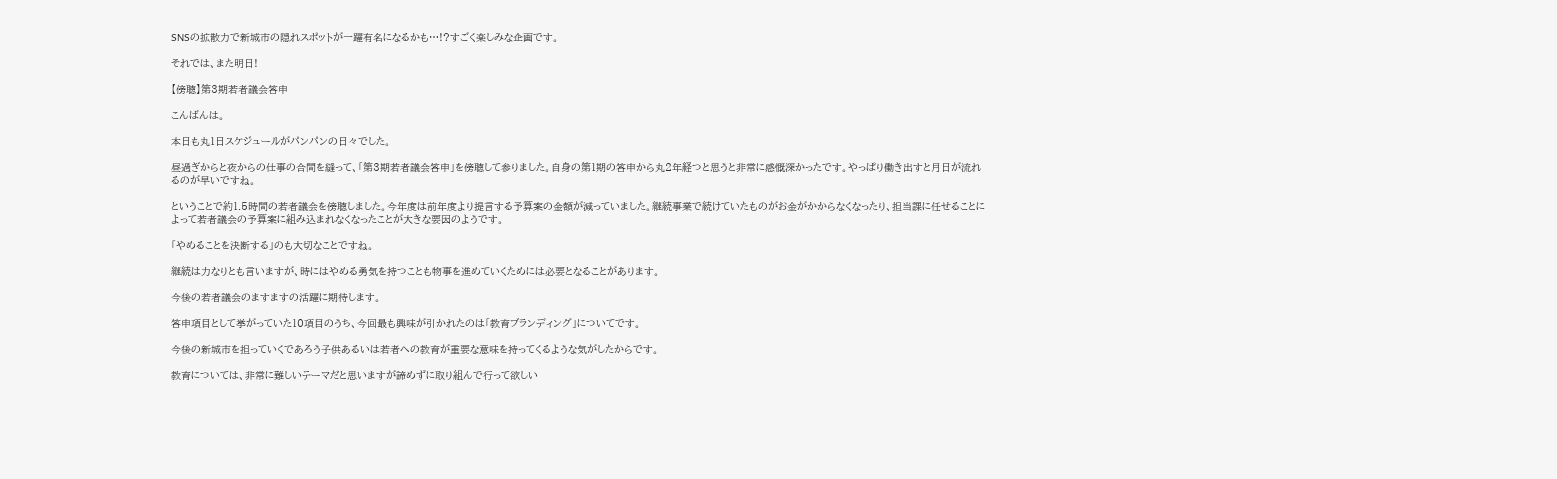SNSの拡散力で新城市の隠れスポットが一躍有名になるかも…!?すごく楽しみな企画です。

それでは、また明日!

【傍聴】第3期若者議会答申

こんばんは。

本日も丸1日スケジュールがパンパンの日々でした。

昼過ぎからと夜からの仕事の合間を縫って、「第3期若者議会答申」を傍聴して参りました。自身の第1期の答申から丸2年経つと思うと非常に感慨深かったです。やっぱり働き出すと月日が流れるのが早いですね。

ということで約1.5時間の若者議会を傍聴しました。今年度は前年度より提言する予算案の金額が減っていました。継続事業で続けていたものがお金がかからなくなったり、担当課に任せることによって若者議会の予算案に組み込まれなくなったことが大きな要因のようです。

「やめることを決断する」のも大切なことですね。

継続は力なりとも言いますが、時にはやめる勇気を持つことも物事を進めていくためには必要となることがあります。

今後の若者議会のますますの活躍に期待します。

答申項目として挙がっていた10項目のうち、今回最も興味が引かれたのは「教育ブランディング」についてです。

今後の新城市を担っていくであろう子供あるいは若者への教育が重要な意味を持ってくるような気がしたからです。

教育については、非常に難しいテーマだと思いますが諦めずに取り組んで行って欲しい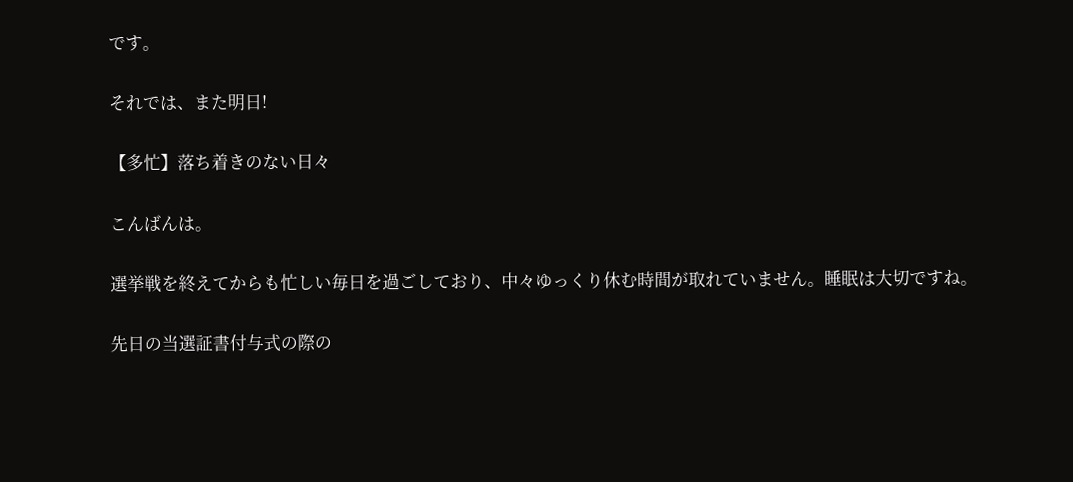です。

それでは、また明日!

【多忙】落ち着きのない日々

こんばんは。

選挙戦を終えてからも忙しい毎日を過ごしており、中々ゆっくり休む時間が取れていません。睡眠は大切ですね。

先日の当選証書付与式の際の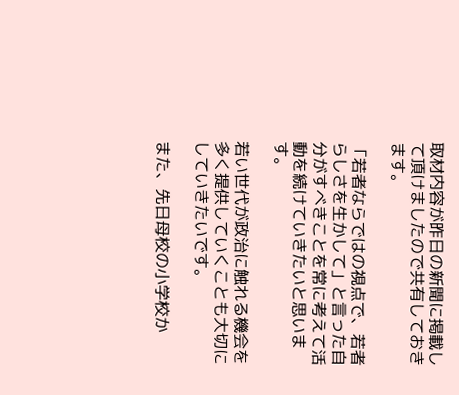取材内容が昨日の新聞に掲載して頂けましたので共有しておきます。

「若者ならではの視点で、若者らしさを生かして」と言った自分がすべきことを常に考えて活動を続けていきたいと思います。

若い世代が政治に触れる機会を多く提供していくことも大切にしていきたいです。

また、先日母校の小学校か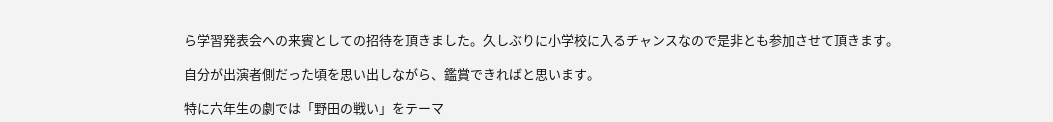ら学習発表会への来賓としての招待を頂きました。久しぶりに小学校に入るチャンスなので是非とも参加させて頂きます。

自分が出演者側だった頃を思い出しながら、鑑賞できればと思います。

特に六年生の劇では「野田の戦い」をテーマ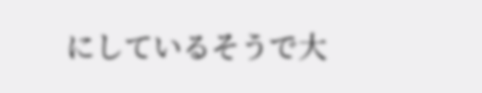にしているそうで大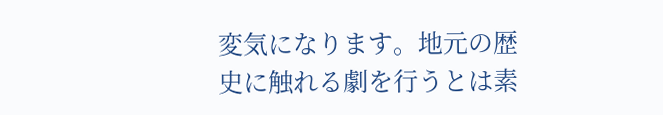変気になります。地元の歴史に触れる劇を行うとは素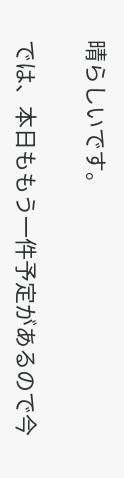晴らしいです。

では、本日ももう一件予定があるので今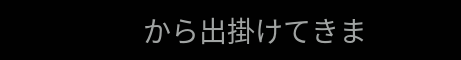から出掛けてきま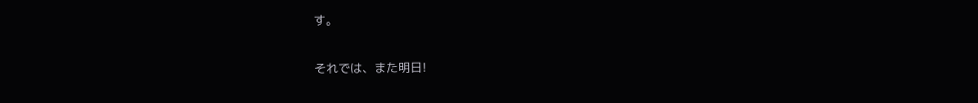す。

それでは、また明日!